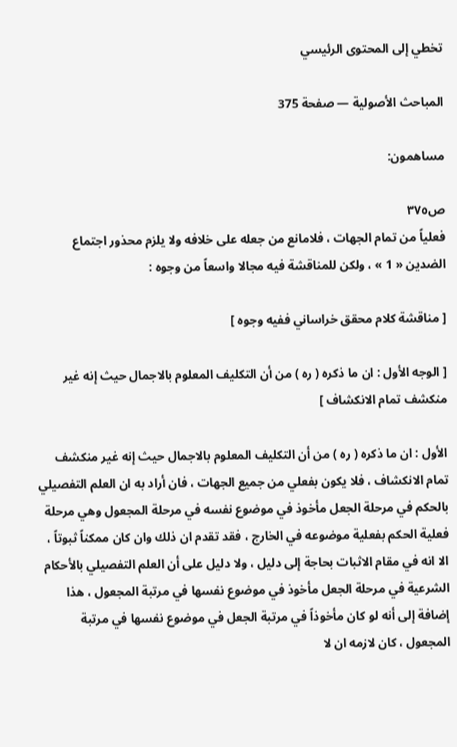تخطي إلى المحتوى الرئيسي

المباحث الأصولية — صفحة 375

مساهمون:

ص٣٧٥
فعلياً من تمام الجهات ، فلامانع من جعله على خلافه ولا يلزم محذور اجتماع الضدين « 1 » ، ولكن للمناقشة فيه مجالا واسعاً من وجوه :

[ مناقشة كلام محقق خراساني ففيه وجوه ]

[ الوجه الأول : ان ما ذكره ( ره ) من أن التكليف المعلوم بالاجمال حيث إنه غير منكشف تمام الانكشاف ]

الأول : ان ما ذكره ( ره ) من أن التكليف المعلوم بالاجمال حيث إنه غير منكشف تمام الانكشاف ، فلا يكون بفعلي من جميع الجهات ، فان أراد به ان العلم التفصيلي بالحكم في مرحلة الجعل مأخوذ في موضوع نفسه في مرحلة المجعول وهي مرحلة فعلية الحكم بفعلية موضوعه في الخارج ، فقد تقدم ان ذلك وان كان ممكناً ثبوتاً ، الا انه في مقام الاثبات بحاجة إلى دليل ، ولا دليل على أن العلم التفصيلي بالأحكام الشرعية في مرحلة الجعل مأخوذ في موضوع نفسها في مرتبة المجعول ، هذا إضافة إلى أنه لو كان مأخوذاً في مرتبة الجعل في موضوع نفسها في مرتبة المجعول ، كان لازمه ان لا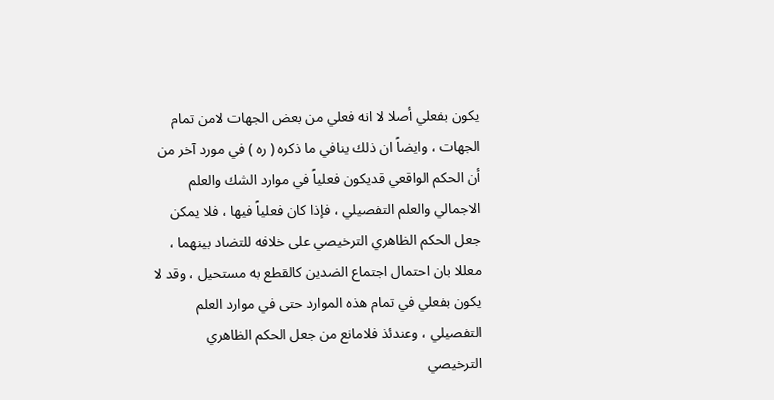يكون بفعلي أصلا لا انه فعلي من بعض الجهات لامن تمام الجهات ، وايضاً ان ذلك ينافي ما ذكره ( ره ) في مورد آخر من أن الحكم الواقعي قديكون فعلياً في موارد الشك والعلم الاجمالي والعلم التفصيلي ، فإذا كان فعلياً فيها ، فلا يمكن جعل الحكم الظاهري الترخيصي على خلافه للتضاد بينهما ، معللا بان احتمال اجتماع الضدين كالقطع به مستحيل ، وقد لا يكون بفعلي في تمام هذه الموارد حتى في موارد العلم التفصيلي ، وعندئذ فلامانع من جعل الحكم الظاهري الترخيصي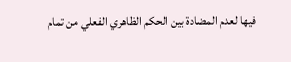فيها لعدم المضادة بين الحكم الظاهري الفعلي من تمام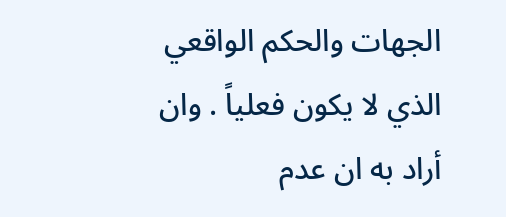الجهات والحكم الواقعي الذي لا يكون فعلياً . وان أراد به ان عدم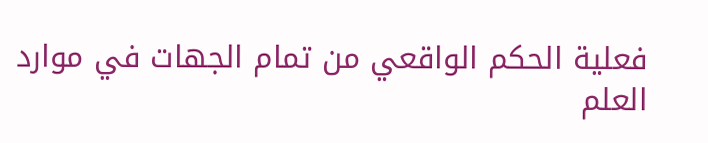فعلية الحكم الواقعي من تمام الجهات في موارد العلم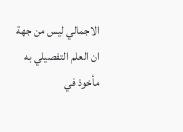الاجمالي ليس من جهة ان العلم التفصيلي به مأخوذ في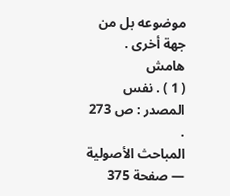موضوعه بل من جهة أخرى .
هامش
( 1 ) . نفس المصدر : ص 273 .
المباحث الأصولية — صفحة 375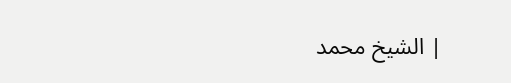| الشيخ محمد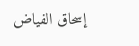إسحاق الفياض